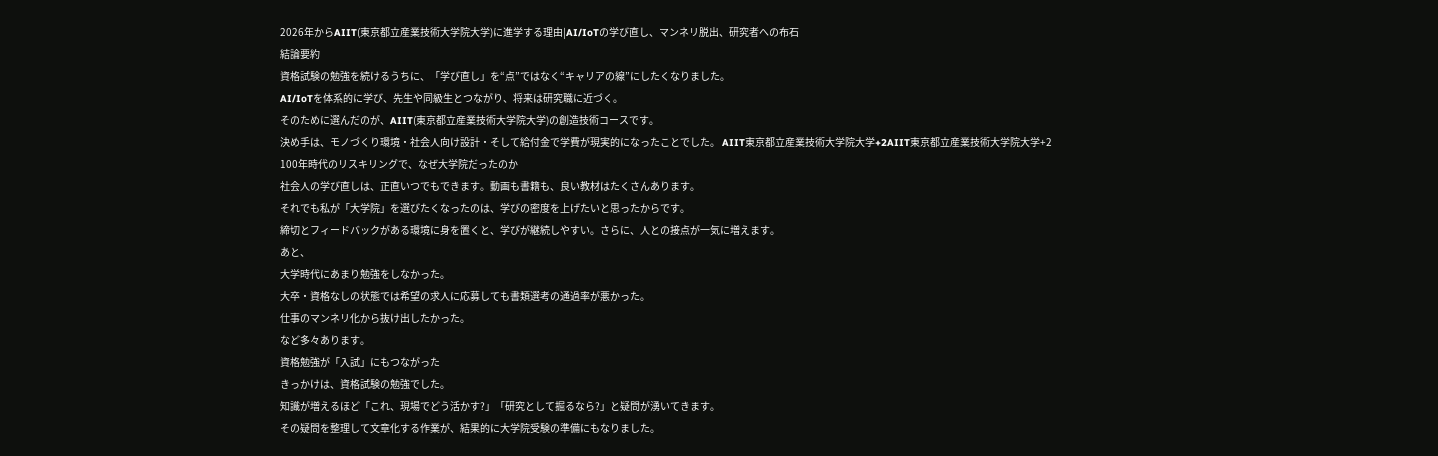2026年からAIIT(東京都立産業技術大学院大学)に進学する理由|AI/IoTの学び直し、マンネリ脱出、研究者への布石
結論要約
資格試験の勉強を続けるうちに、「学び直し」を“点”ではなく“キャリアの線”にしたくなりました。
AI/IoTを体系的に学び、先生や同級生とつながり、将来は研究職に近づく。
そのために選んだのが、AIIT(東京都立産業技術大学院大学)の創造技術コースです。
決め手は、モノづくり環境・社会人向け設計・そして給付金で学費が現実的になったことでした。 AIIT東京都立産業技術大学院大学+2AIIT東京都立産業技術大学院大学+2
100年時代のリスキリングで、なぜ大学院だったのか
社会人の学び直しは、正直いつでもできます。動画も書籍も、良い教材はたくさんあります。
それでも私が「大学院」を選びたくなったのは、学びの密度を上げたいと思ったからです。
締切とフィードバックがある環境に身を置くと、学びが継続しやすい。さらに、人との接点が一気に増えます。
あと、
大学時代にあまり勉強をしなかった。
大卒・資格なしの状態では希望の求人に応募しても書類選考の通過率が悪かった。
仕事のマンネリ化から抜け出したかった。
など多々あります。
資格勉強が「入試」にもつながった
きっかけは、資格試験の勉強でした。
知識が増えるほど「これ、現場でどう活かす?」「研究として掘るなら?」と疑問が湧いてきます。
その疑問を整理して文章化する作業が、結果的に大学院受験の準備にもなりました。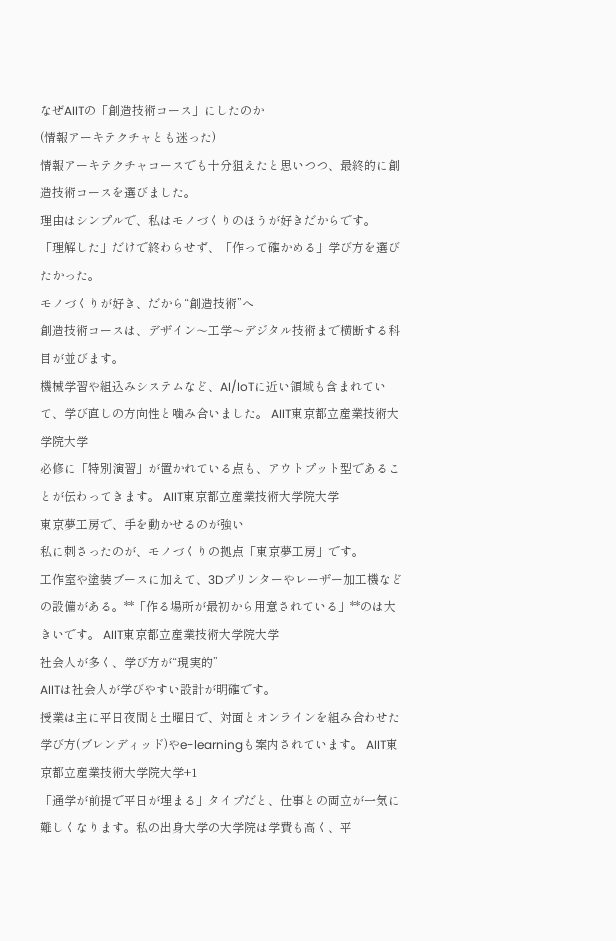なぜAIITの「創造技術コース」にしたのか
(情報アーキテクチャとも迷った)
情報アーキテクチャコースでも十分狙えたと思いつつ、最終的に創造技術コースを選びました。
理由はシンプルで、私はモノづくりのほうが好きだからです。
「理解した」だけで終わらせず、「作って確かめる」学び方を選びたかった。
モノづくりが好き、だから“創造技術”へ
創造技術コースは、デザイン〜工学〜デジタル技術まで横断する科目が並びます。
機械学習や組込みシステムなど、AI/IoTに近い領域も含まれていて、学び直しの方向性と噛み合いました。 AIIT東京都立産業技術大学院大学
必修に「特別演習」が置かれている点も、アウトプット型であることが伝わってきます。 AIIT東京都立産業技術大学院大学
東京夢工房で、手を動かせるのが強い
私に刺さったのが、モノづくりの拠点「東京夢工房」です。
工作室や塗装ブースに加えて、3Dプリンターやレーザー加工機などの設備がある。**「作る場所が最初から用意されている」**のは大きいです。 AIIT東京都立産業技術大学院大学
社会人が多く、学び方が“現実的”
AIITは社会人が学びやすい設計が明確です。
授業は主に平日夜間と土曜日で、対面とオンラインを組み合わせた学び方(ブレンディッド)やe-learningも案内されています。 AIIT東京都立産業技術大学院大学+1
「通学が前提で平日が埋まる」タイプだと、仕事との両立が一気に難しくなります。私の出身大学の大学院は学費も高く、平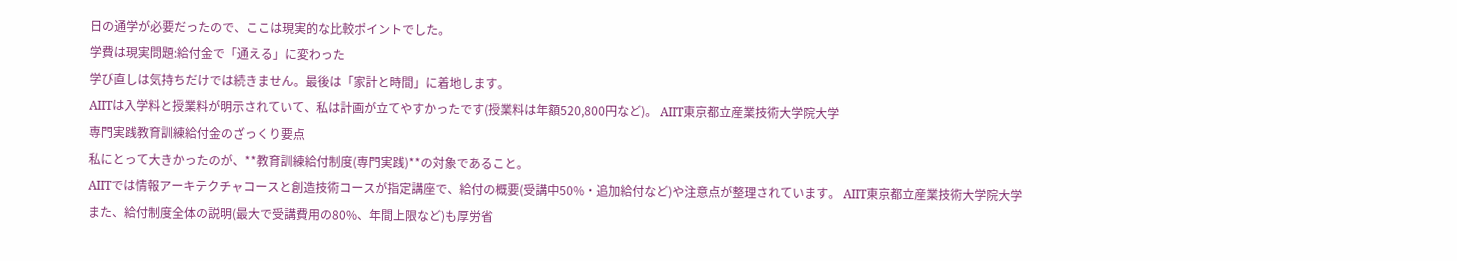日の通学が必要だったので、ここは現実的な比較ポイントでした。
学費は現実問題:給付金で「通える」に変わった
学び直しは気持ちだけでは続きません。最後は「家計と時間」に着地します。
AIITは入学料と授業料が明示されていて、私は計画が立てやすかったです(授業料は年額520,800円など)。 AIIT東京都立産業技術大学院大学
専門実践教育訓練給付金のざっくり要点
私にとって大きかったのが、**教育訓練給付制度(専門実践)**の対象であること。
AIITでは情報アーキテクチャコースと創造技術コースが指定講座で、給付の概要(受講中50%・追加給付など)や注意点が整理されています。 AIIT東京都立産業技術大学院大学
また、給付制度全体の説明(最大で受講費用の80%、年間上限など)も厚労省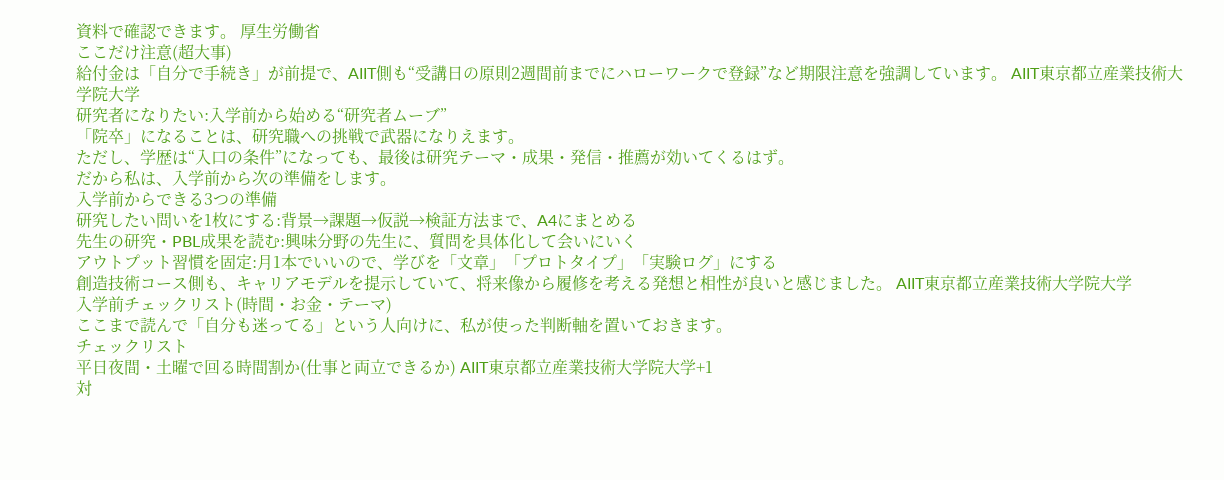資料で確認できます。 厚生労働省
ここだけ注意(超大事)
給付金は「自分で手続き」が前提で、AIIT側も“受講日の原則2週間前までにハローワークで登録”など期限注意を強調しています。 AIIT東京都立産業技術大学院大学
研究者になりたい:入学前から始める“研究者ムーブ”
「院卒」になることは、研究職への挑戦で武器になりえます。
ただし、学歴は“入口の条件”になっても、最後は研究テーマ・成果・発信・推薦が効いてくるはず。
だから私は、入学前から次の準備をします。
入学前からできる3つの準備
研究したい問いを1枚にする:背景→課題→仮説→検証方法まで、A4にまとめる
先生の研究・PBL成果を読む:興味分野の先生に、質問を具体化して会いにいく
アウトプット習慣を固定:月1本でいいので、学びを「文章」「プロトタイプ」「実験ログ」にする
創造技術コース側も、キャリアモデルを提示していて、将来像から履修を考える発想と相性が良いと感じました。 AIIT東京都立産業技術大学院大学
入学前チェックリスト(時間・お金・テーマ)
ここまで読んで「自分も迷ってる」という人向けに、私が使った判断軸を置いておきます。
チェックリスト
平日夜間・土曜で回る時間割か(仕事と両立できるか) AIIT東京都立産業技術大学院大学+1
対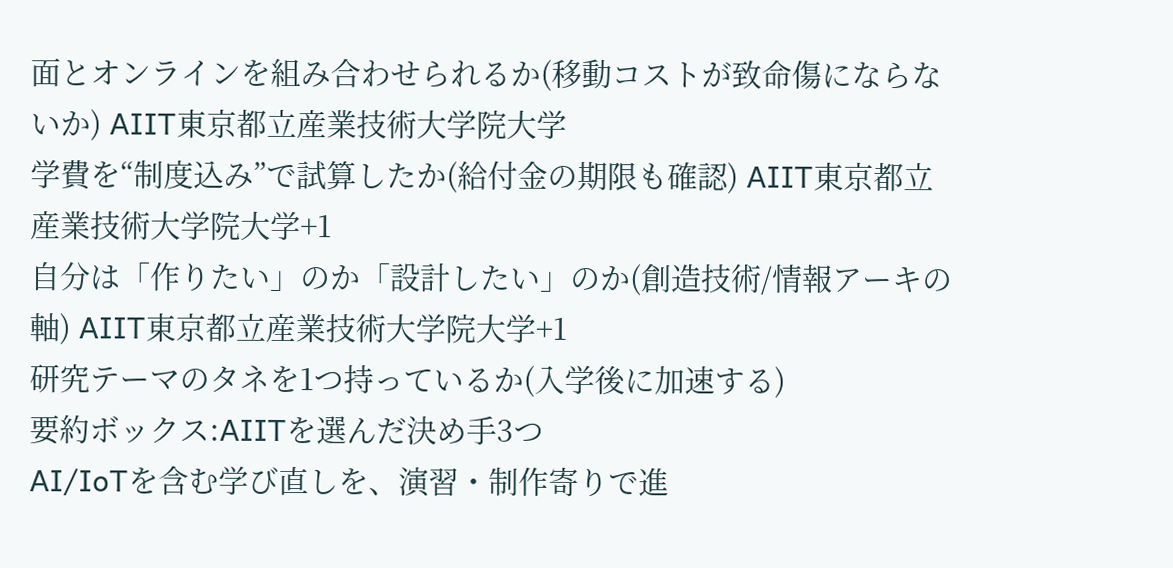面とオンラインを組み合わせられるか(移動コストが致命傷にならないか) AIIT東京都立産業技術大学院大学
学費を“制度込み”で試算したか(給付金の期限も確認) AIIT東京都立産業技術大学院大学+1
自分は「作りたい」のか「設計したい」のか(創造技術/情報アーキの軸) AIIT東京都立産業技術大学院大学+1
研究テーマのタネを1つ持っているか(入学後に加速する)
要約ボックス:AIITを選んだ決め手3つ
AI/IoTを含む学び直しを、演習・制作寄りで進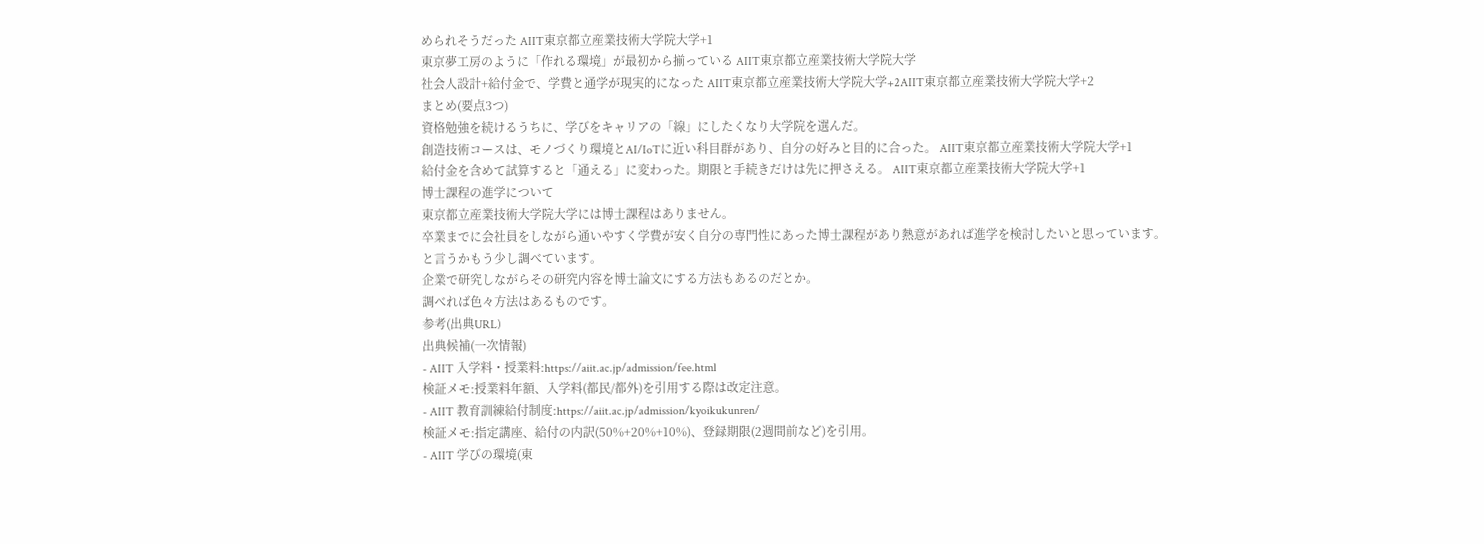められそうだった AIIT東京都立産業技術大学院大学+1
東京夢工房のように「作れる環境」が最初から揃っている AIIT東京都立産業技術大学院大学
社会人設計+給付金で、学費と通学が現実的になった AIIT東京都立産業技術大学院大学+2AIIT東京都立産業技術大学院大学+2
まとめ(要点3つ)
資格勉強を続けるうちに、学びをキャリアの「線」にしたくなり大学院を選んだ。
創造技術コースは、モノづくり環境とAI/IoTに近い科目群があり、自分の好みと目的に合った。 AIIT東京都立産業技術大学院大学+1
給付金を含めて試算すると「通える」に変わった。期限と手続きだけは先に押さえる。 AIIT東京都立産業技術大学院大学+1
博士課程の進学について
東京都立産業技術大学院大学には博士課程はありません。
卒業までに会社員をしながら通いやすく学費が安く自分の専門性にあった博士課程があり熱意があれば進学を検討したいと思っています。
と言うかもう少し調べています。
企業で研究しながらその研究内容を博士論文にする方法もあるのだとか。
調べれば色々方法はあるものです。
参考(出典URL)
出典候補(一次情報)
- AIIT 入学料・授業料:https://aiit.ac.jp/admission/fee.html
検証メモ:授業料年額、入学料(都民/都外)を引用する際は改定注意。
- AIIT 教育訓練給付制度:https://aiit.ac.jp/admission/kyoikukunren/
検証メモ:指定講座、給付の内訳(50%+20%+10%)、登録期限(2週間前など)を引用。
- AIIT 学びの環境(東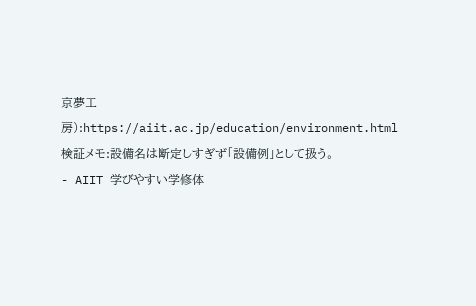京夢工房):https://aiit.ac.jp/education/environment.html
検証メモ:設備名は断定しすぎず「設備例」として扱う。
- AIIT 学びやすい学修体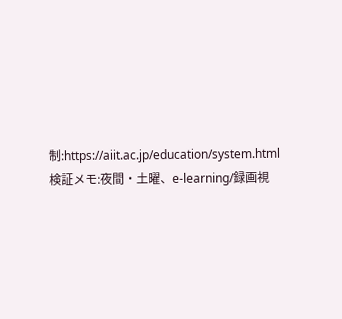制:https://aiit.ac.jp/education/system.html
検証メモ:夜間・土曜、e-learning/録画視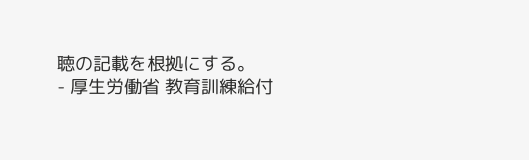聴の記載を根拠にする。
- 厚生労働省 教育訓練給付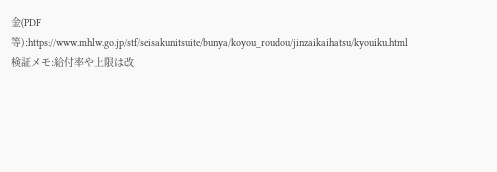金(PDF等):https://www.mhlw.go.jp/stf/seisakunitsuite/bunya/koyou_roudou/jinzaikaihatsu/kyouiku.html
検証メモ:給付率や上限は改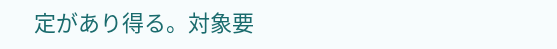定があり得る。対象要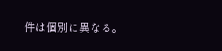件は個別に異なる。